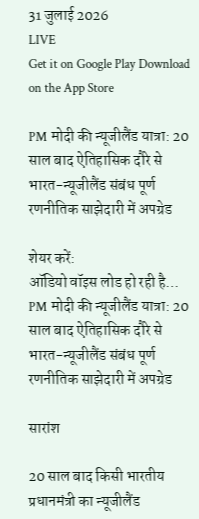31 जुलाई 2026
LIVE
Get it on Google Play Download on the App Store

PM मोदी की न्यूजीलैंड यात्रा: 20 साल बाद ऐतिहासिक दौरे से भारत-न्यूजीलैंड संबंध पूर्ण रणनीतिक साझेदारी में अपग्रेड

शेयर करें:
ऑडियो वॉइस लोड हो रही है…
PM मोदी की न्यूजीलैंड यात्रा: 20 साल बाद ऐतिहासिक दौरे से भारत-न्यूजीलैंड संबंध पूर्ण रणनीतिक साझेदारी में अपग्रेड

सारांश

20 साल बाद किसी भारतीय प्रधानमंत्री का न्यूजीलैंड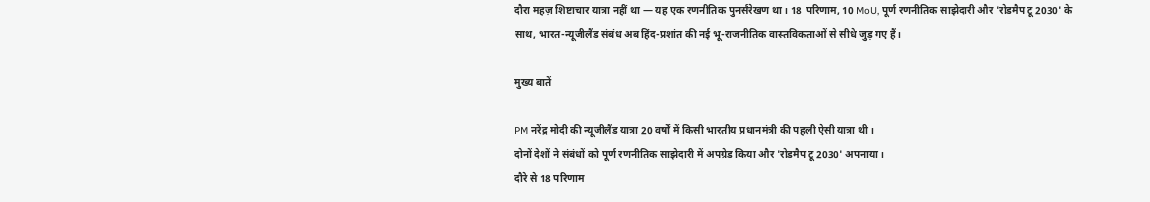दौरा महज़ शिष्टाचार यात्रा नहीं था — यह एक रणनीतिक पुनर्संरेखण था। 18 परिणाम, 10 MoU, पूर्ण रणनीतिक साझेदारी और 'रोडमैप टू 2030' के साथ, भारत-न्यूजीलैंड संबंध अब हिंद-प्रशांत की नई भू-राजनीतिक वास्तविकताओं से सीधे जुड़ गए हैं।

मुख्य बातें

PM नरेंद्र मोदी की न्यूजीलैंड यात्रा 20 वर्षों में किसी भारतीय प्रधानमंत्री की पहली ऐसी यात्रा थी।
दोनों देशों ने संबंधों को पूर्ण रणनीतिक साझेदारी में अपग्रेड किया और 'रोडमैप टू 2030' अपनाया।
दौरे से 18 परिणाम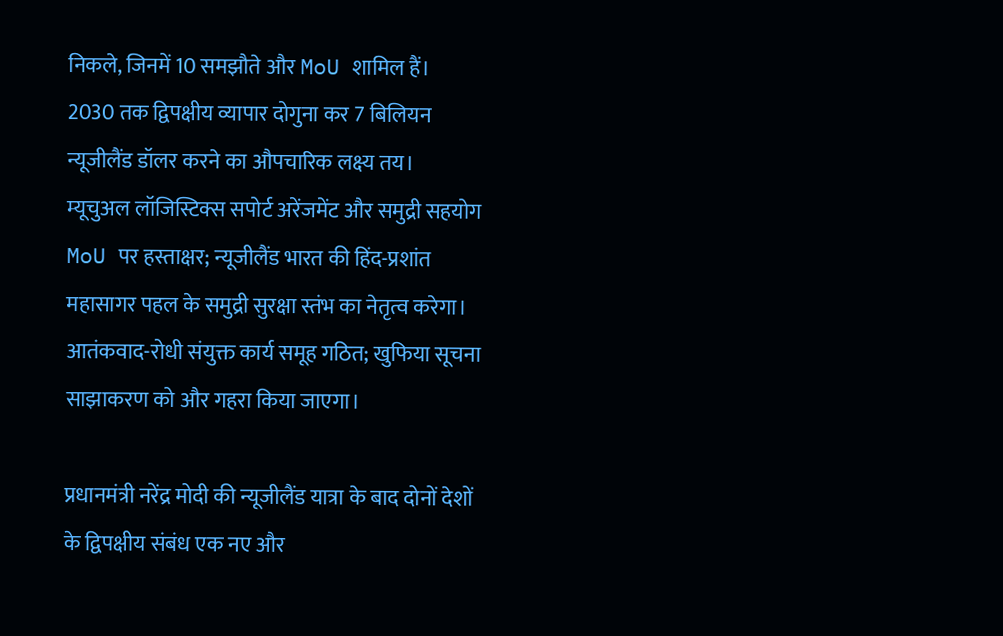निकले, जिनमें 10 समझौते और MoU शामिल हैं।
2030 तक द्विपक्षीय व्यापार दोगुना कर 7 बिलियन न्यूजीलैंड डॉलर करने का औपचारिक लक्ष्य तय।
म्यूचुअल लॉजिस्टिक्स सपोर्ट अरेंजमेंट और समुद्री सहयोग MoU पर हस्ताक्षर; न्यूजीलैंड भारत की हिंद-प्रशांत महासागर पहल के समुद्री सुरक्षा स्तंभ का नेतृत्व करेगा।
आतंकवाद-रोधी संयुक्त कार्य समूह गठित; खुफिया सूचना साझाकरण को और गहरा किया जाएगा।

प्रधानमंत्री नरेंद्र मोदी की न्यूजीलैंड यात्रा के बाद दोनों देशों के द्विपक्षीय संबंध एक नए और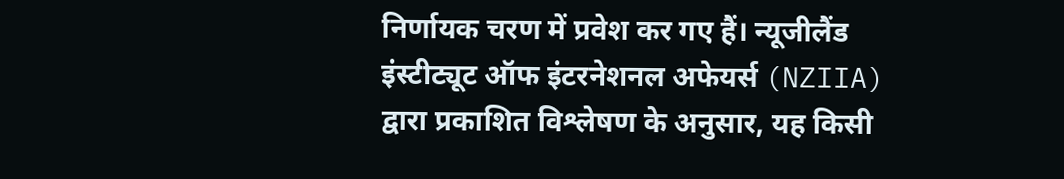निर्णायक चरण में प्रवेश कर गए हैं। न्यूजीलैंड इंस्टीट्यूट ऑफ इंटरनेशनल अफेयर्स (NZIIA) द्वारा प्रकाशित विश्लेषण के अनुसार, यह किसी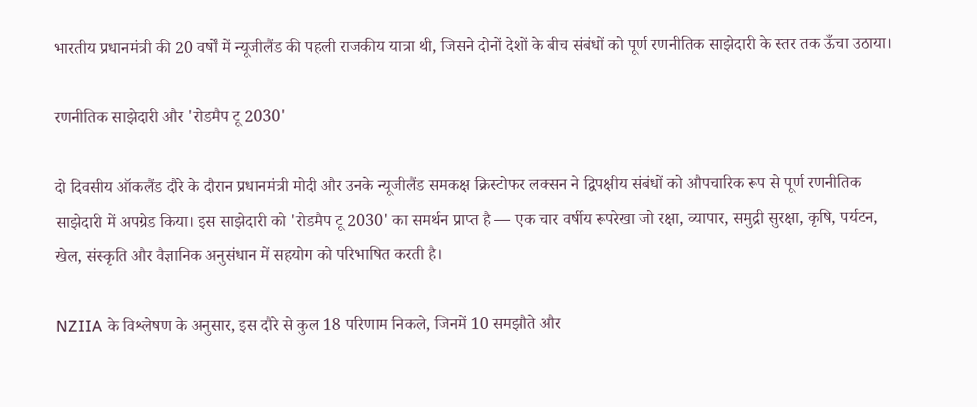भारतीय प्रधानमंत्री की 20 वर्षों में न्यूजीलैंड की पहली राजकीय यात्रा थी, जिसने दोनों देशों के बीच संबंधों को पूर्ण रणनीतिक साझेदारी के स्तर तक ऊँचा उठाया।

रणनीतिक साझेदारी और 'रोडमैप टू 2030'

दो दिवसीय ऑकलैंड दौरे के दौरान प्रधानमंत्री मोदी और उनके न्यूजीलैंड समकक्ष क्रिस्टोफर लक्सन ने द्विपक्षीय संबंधों को औपचारिक रूप से पूर्ण रणनीतिक साझेदारी में अपग्रेड किया। इस साझेदारी को 'रोडमैप टू 2030' का समर्थन प्राप्त है — एक चार वर्षीय रूपरेखा जो रक्षा, व्यापार, समुद्री सुरक्षा, कृषि, पर्यटन, खेल, संस्कृति और वैज्ञानिक अनुसंधान में सहयोग को परिभाषित करती है।

NZIIA के विश्लेषण के अनुसार, इस दौरे से कुल 18 परिणाम निकले, जिनमें 10 समझौते और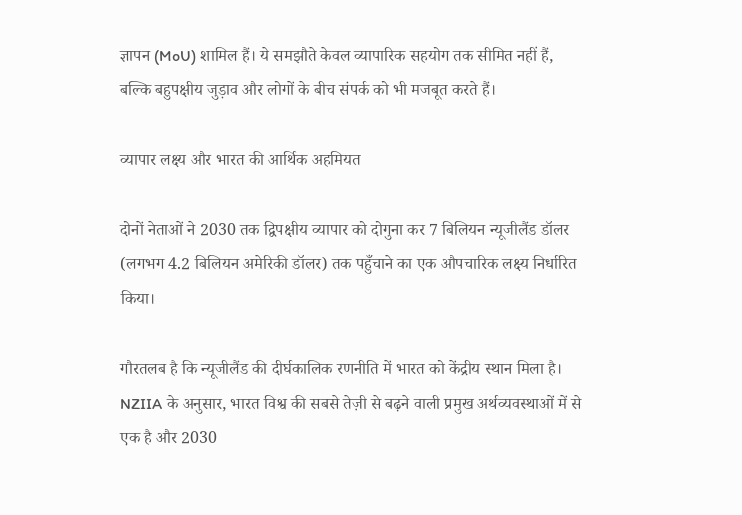ज्ञापन (MoU) शामिल हैं। ये समझौते केवल व्यापारिक सहयोग तक सीमित नहीं हैं, बल्कि बहुपक्षीय जुड़ाव और लोगों के बीच संपर्क को भी मजबूत करते हैं।

व्यापार लक्ष्य और भारत की आर्थिक अहमियत

दोनों नेताओं ने 2030 तक द्विपक्षीय व्यापार को दोगुना कर 7 बिलियन न्यूजीलैंड डॉलर (लगभग 4.2 बिलियन अमेरिकी डॉलर) तक पहुँचाने का एक औपचारिक लक्ष्य निर्धारित किया।

गौरतलब है कि न्यूजीलैंड की दीर्घकालिक रणनीति में भारत को केंद्रीय स्थान मिला है। NZIIA के अनुसार, भारत विश्व की सबसे तेज़ी से बढ़ने वाली प्रमुख अर्थव्यवस्थाओं में से एक है और 2030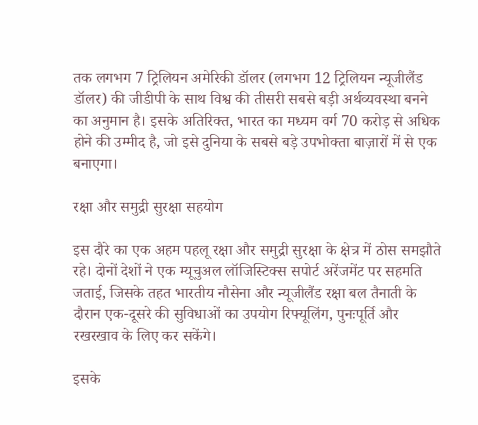तक लगभग 7 ट्रिलियन अमेरिकी डॉलर (लगभग 12 ट्रिलियन न्यूजीलैंड डॉलर) की जीडीपी के साथ विश्व की तीसरी सबसे बड़ी अर्थव्यवस्था बनने का अनुमान है। इसके अतिरिक्त, भारत का मध्यम वर्ग 70 करोड़ से अधिक होने की उम्मीद है, जो इसे दुनिया के सबसे बड़े उपभोक्ता बाज़ारों में से एक बनाएगा।

रक्षा और समुद्री सुरक्षा सहयोग

इस दौरे का एक अहम पहलू रक्षा और समुद्री सुरक्षा के क्षेत्र में ठोस समझौते रहे। दोनों देशों ने एक म्यूचुअल लॉजिस्टिक्स सपोर्ट अरेंजमेंट पर सहमति जताई, जिसके तहत भारतीय नौसेना और न्यूजीलैंड रक्षा बल तैनाती के दौरान एक-दूसरे की सुविधाओं का उपयोग रिफ्यूलिंग, पुनःपूर्ति और रखरखाव के लिए कर सकेंगे।

इसके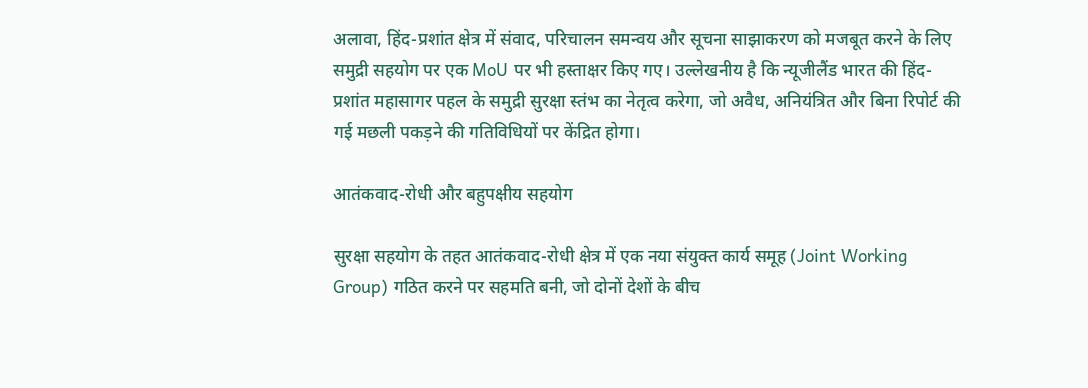अलावा, हिंद-प्रशांत क्षेत्र में संवाद, परिचालन समन्वय और सूचना साझाकरण को मजबूत करने के लिए समुद्री सहयोग पर एक MoU पर भी हस्ताक्षर किए गए। उल्लेखनीय है कि न्यूजीलैंड भारत की हिंद-प्रशांत महासागर पहल के समुद्री सुरक्षा स्तंभ का नेतृत्व करेगा, जो अवैध, अनियंत्रित और बिना रिपोर्ट की गई मछली पकड़ने की गतिविधियों पर केंद्रित होगा।

आतंकवाद-रोधी और बहुपक्षीय सहयोग

सुरक्षा सहयोग के तहत आतंकवाद-रोधी क्षेत्र में एक नया संयुक्त कार्य समूह (Joint Working Group) गठित करने पर सहमति बनी, जो दोनों देशों के बीच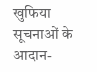खुफिया सूचनाओं के आदान-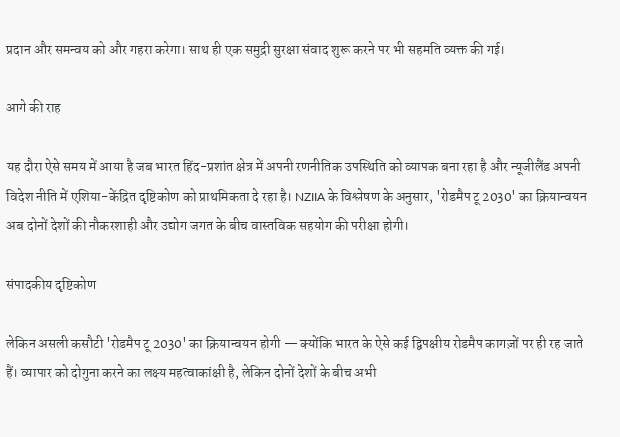प्रदान और समन्वय को और गहरा करेगा। साथ ही एक समुद्री सुरक्षा संवाद शुरू करने पर भी सहमति व्यक्त की गई।

आगे की राह

यह दौरा ऐसे समय में आया है जब भारत हिंद-प्रशांत क्षेत्र में अपनी रणनीतिक उपस्थिति को व्यापक बना रहा है और न्यूजीलैंड अपनी विदेश नीति में एशिया-केंद्रित दृष्टिकोण को प्राथमिकता दे रहा है। NZIIA के विश्लेषण के अनुसार, 'रोडमैप टू 2030' का क्रियान्वयन अब दोनों देशों की नौकरशाही और उद्योग जगत के बीच वास्तविक सहयोग की परीक्षा होगी।

संपादकीय दृष्टिकोण

लेकिन असली कसौटी 'रोडमैप टू 2030' का क्रियान्वयन होगी — क्योंकि भारत के ऐसे कई द्विपक्षीय रोडमैप कागज़ों पर ही रह जाते हैं। व्यापार को दोगुना करने का लक्ष्य महत्वाकांक्षी है, लेकिन दोनों देशों के बीच अभी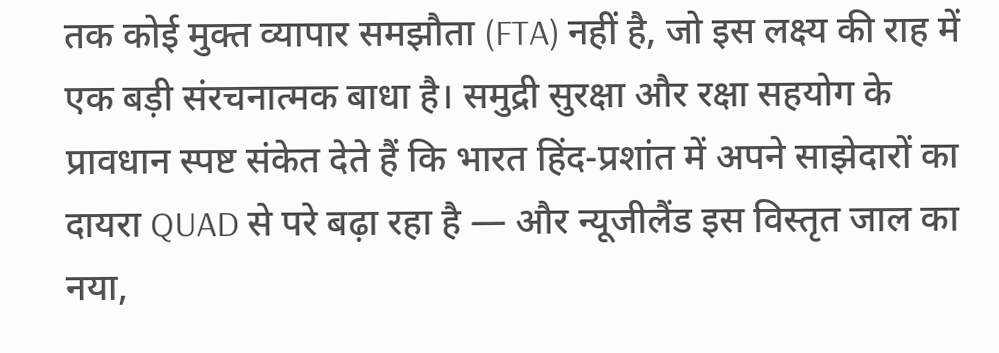तक कोई मुक्त व्यापार समझौता (FTA) नहीं है, जो इस लक्ष्य की राह में एक बड़ी संरचनात्मक बाधा है। समुद्री सुरक्षा और रक्षा सहयोग के प्रावधान स्पष्ट संकेत देते हैं कि भारत हिंद-प्रशांत में अपने साझेदारों का दायरा QUAD से परे बढ़ा रहा है — और न्यूजीलैंड इस विस्तृत जाल का नया,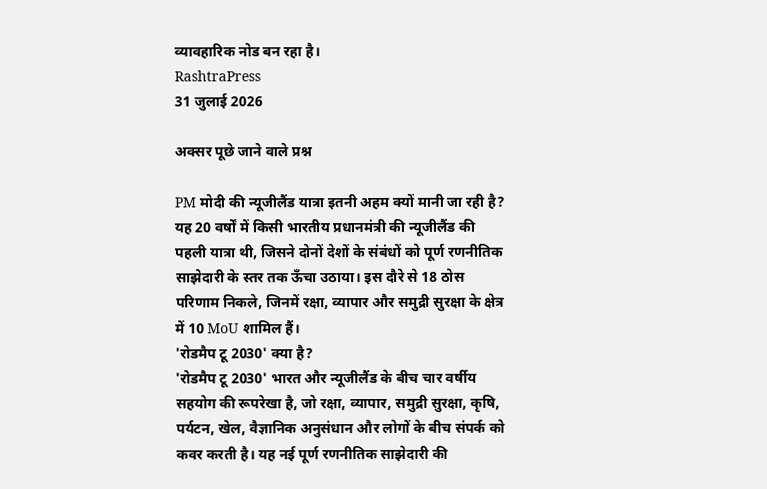व्यावहारिक नोड बन रहा है।
RashtraPress
31 जुलाई 2026

अक्सर पूछे जाने वाले प्रश्न

PM मोदी की न्यूजीलैंड यात्रा इतनी अहम क्यों मानी जा रही है?
यह 20 वर्षों में किसी भारतीय प्रधानमंत्री की न्यूजीलैंड की पहली यात्रा थी, जिसने दोनों देशों के संबंधों को पूर्ण रणनीतिक साझेदारी के स्तर तक ऊँचा उठाया। इस दौरे से 18 ठोस परिणाम निकले, जिनमें रक्षा, व्यापार और समुद्री सुरक्षा के क्षेत्र में 10 MoU शामिल हैं।
'रोडमैप टू 2030' क्या है?
'रोडमैप टू 2030' भारत और न्यूजीलैंड के बीच चार वर्षीय सहयोग की रूपरेखा है, जो रक्षा, व्यापार, समुद्री सुरक्षा, कृषि, पर्यटन, खेल, वैज्ञानिक अनुसंधान और लोगों के बीच संपर्क को कवर करती है। यह नई पूर्ण रणनीतिक साझेदारी की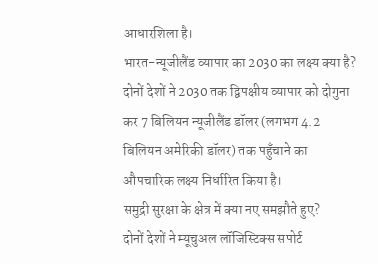आधारशिला है।
भारत-न्यूजीलैंड व्यापार का 2030 का लक्ष्य क्या है?
दोनों देशों ने 2030 तक द्विपक्षीय व्यापार को दोगुना कर 7 बिलियन न्यूजीलैंड डॉलर (लगभग 4.2 बिलियन अमेरिकी डॉलर) तक पहुँचाने का औपचारिक लक्ष्य निर्धारित किया है।
समुद्री सुरक्षा के क्षेत्र में क्या नए समझौते हुए?
दोनों देशों ने म्यूचुअल लॉजिस्टिक्स सपोर्ट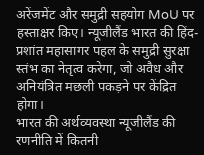अरेंजमेंट और समुद्री सहयोग MoU पर हस्ताक्षर किए। न्यूजीलैंड भारत की हिंद-प्रशांत महासागर पहल के समुद्री सुरक्षा स्तंभ का नेतृत्व करेगा, जो अवैध और अनियंत्रित मछली पकड़ने पर केंद्रित होगा।
भारत की अर्थव्यवस्था न्यूजीलैंड की रणनीति में कितनी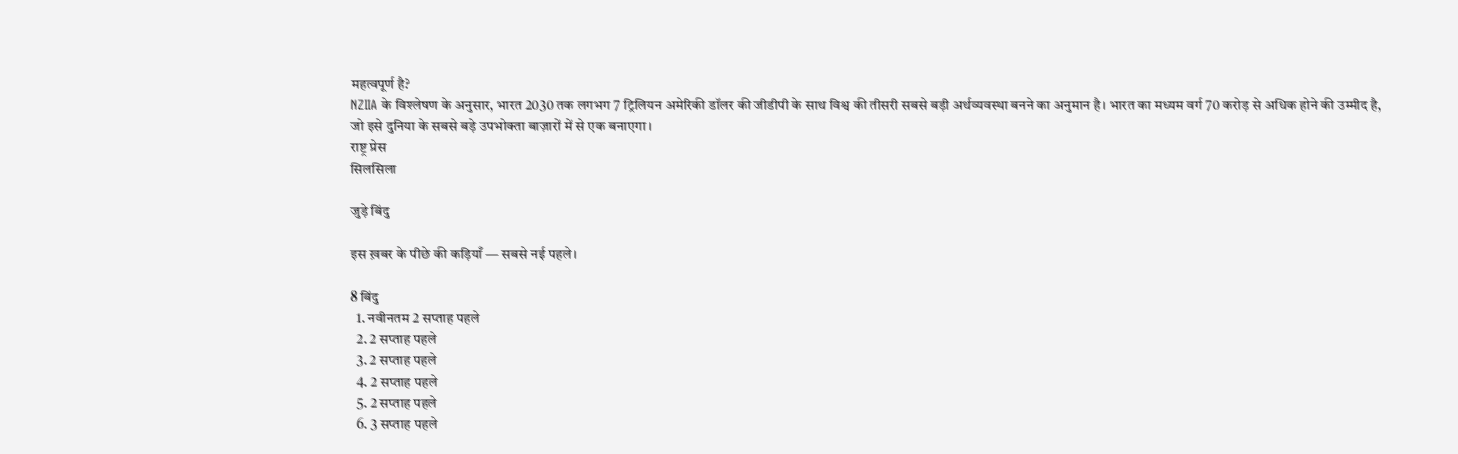महत्वपूर्ण है?
NZIIA के विश्लेषण के अनुसार, भारत 2030 तक लगभग 7 ट्रिलियन अमेरिकी डॉलर की जीडीपी के साथ विश्व की तीसरी सबसे बड़ी अर्थव्यवस्था बनने का अनुमान है। भारत का मध्यम वर्ग 70 करोड़ से अधिक होने की उम्मीद है, जो इसे दुनिया के सबसे बड़े उपभोक्ता बाज़ारों में से एक बनाएगा।
राष्ट्र प्रेस
सिलसिला

जुड़े बिंदु

इस ख़बर के पीछे की कड़ियाँ — सबसे नई पहले।

8 बिंदु
  1. नवीनतम 2 सप्ताह पहले
  2. 2 सप्ताह पहले
  3. 2 सप्ताह पहले
  4. 2 सप्ताह पहले
  5. 2 सप्ताह पहले
  6. 3 सप्ताह पहले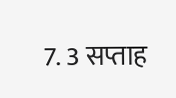7. 3 सप्ताह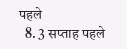पहले
  8. 3 सप्ताह पहले